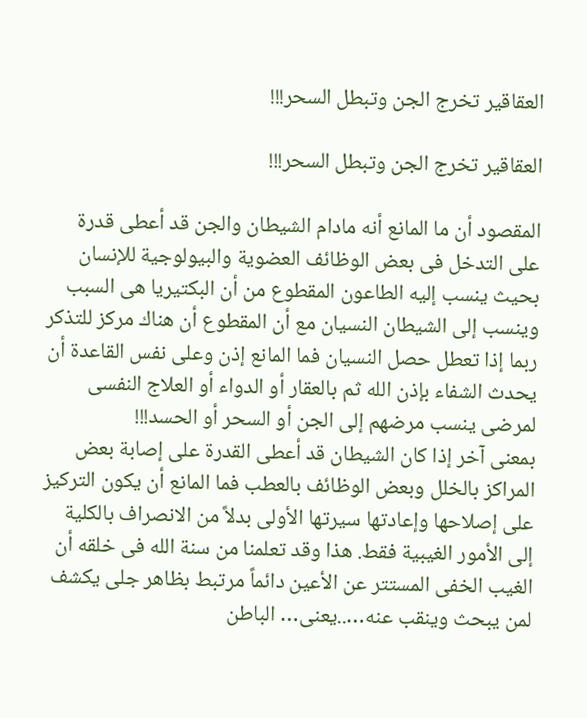العقاقير تخرج الجن وتبطل السحر!!!

العقاقير تخرج الجن وتبطل السحر!!!

المقصود أن ما المانع أنه مادام الشيطان والجن قد أعطى قدرة على التدخل فى بعض الوظائف العضوية والبيولوجية للإنسان بحيث ينسب إليه الطاعون المقطوع من أن البكتيريا هى السبب وينسب إلى الشيطان النسيان مع أن المقطوع أن هناك مركز للتذكر ربما إذا تعطل حصل النسيان فما المانع إذن وعلى نفس القاعدة أن يحدث الشفاء بإذن الله ثم بالعقار أو الدواء أو العلاج النفسى لمرضى ينسب مرضهم إلى الجن أو السحر أو الحسد!!!
بمعنى آخر إذا كان الشيطان قد أعطى القدرة على إصابة بعض المراكز بالخلل وبعض الوظائف بالعطب فما المانع أن يكون التركيز على إصلاحها وإعادتها سيرتها الأولى بدلاً من الانصراف بالكلية إلى الأمور الغيبية فقط. هذا وقد تعلمنا من سنة الله فى خلقه أن الغيب الخفى المستتر عن الأعين دائماً مرتبط بظاهر جلى يكشف لمن يبحث وينقب عنه…..يعنى… الباطن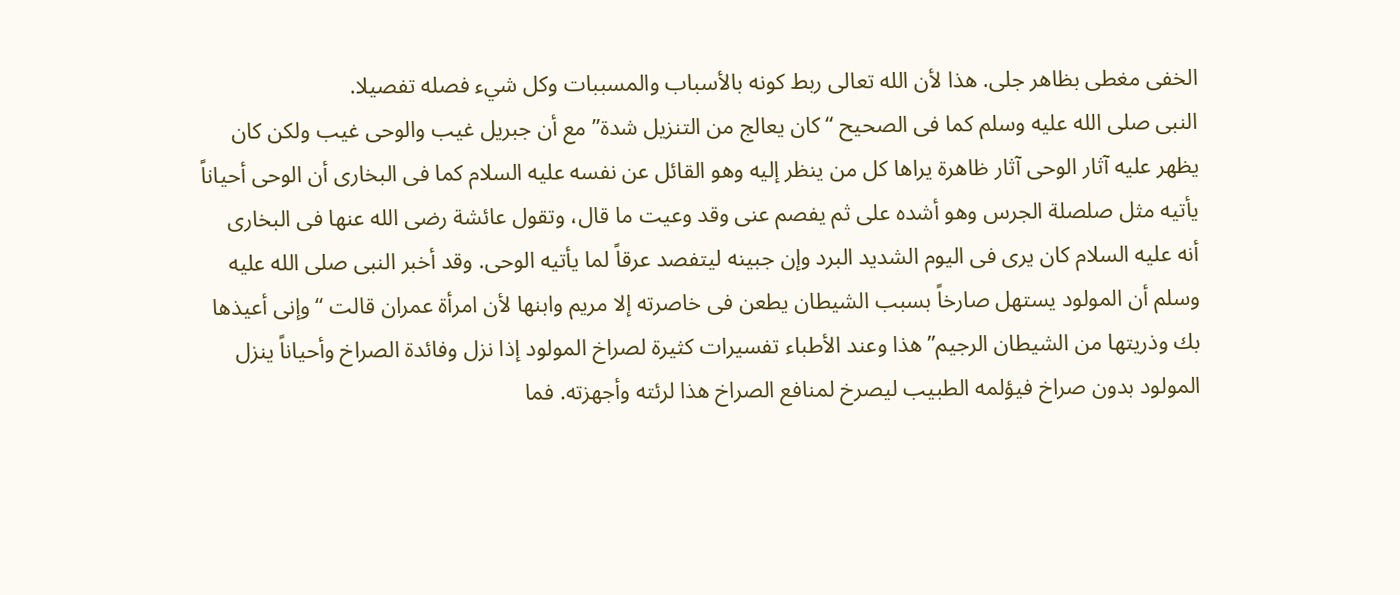الخفى مغطى بظاهر جلى. هذا لأن الله تعالى ربط كونه بالأسباب والمسببات وكل شيء فصله تفصيلا.
النبى صلى الله عليه وسلم كما فى الصحيح “كان يعالج من التنزيل شدة” مع أن جبريل غيب والوحى غيب ولكن كان يظهر عليه آثار الوحى آثار ظاهرة يراها كل من ينظر إليه وهو القائل عن نفسه عليه السلام كما فى البخارى أن الوحى أحياناً يأتيه مثل صلصلة الجرس وهو أشده على ثم يفصم عنى وقد وعيت ما قال، وتقول عائشة رضى الله عنها فى البخارى أنه عليه السلام كان يرى فى اليوم الشديد البرد وإن جبينه ليتفصد عرقاً لما يأتيه الوحى. وقد أخبر النبى صلى الله عليه وسلم أن المولود يستهل صارخاً بسبب الشيطان يطعن فى خاصرته إلا مريم وابنها لأن امرأة عمران قالت “وإنى أعيذها بك وذريتها من الشيطان الرجيم” هذا وعند الأطباء تفسيرات كثيرة لصراخ المولود إذا نزل وفائدة الصراخ وأحياناً ينزل المولود بدون صراخ فيؤلمه الطبيب ليصرخ لمنافع الصراخ هذا لرئته وأجهزته. فما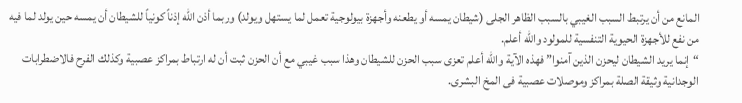المانع من أن يرتبط السبب الغيبي بالسبب الظاهر الجلى (شيطان يمسه أو يطعنه وأجهزة بيولوجية تعمل لما يستهل ويولد) وربما أذن الله إذناً كونياً للشيطان أن يمسه حين يولد لما فيه من نفع للأجهزة الحيوية التنفسية للمولود والله أعلم.
“إنما يريد الشيطان ليحزن الذين آمنوا” فهذه الآية والله أعلم تعزى سبب الحزن للشيطان وهذا سبب غيبي مع أن الحزن ثبت أن له ارتباط بمراكز عصبية وكذلك الفرح فالاضطرابات الوجدانية وثيقة الصلة بمراكز وموصلات عصبية فى المخ البشرى.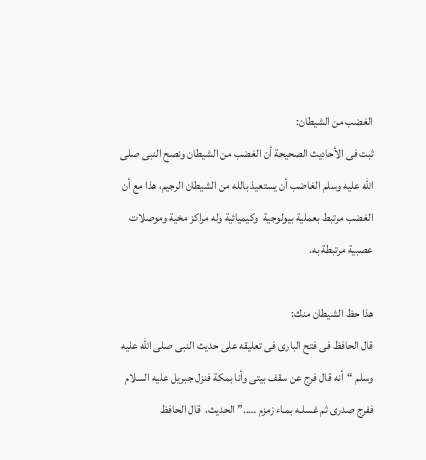الغضب من الشيطان:
ثبت فى الأحاديث الصحيحة أن الغضب من الشيطان ونصح النبى صلى الله عليه وسلم الغاضب أن يستعيذ بالله من الشيطان الرجيم، هذا مع أن الغضب مرتبط بعملية بيولوجية  وكيميائية وله مراكز مخية وموصلات عصبية مرتبطة به.

هذا حظ الشيطان منك:
قال الحافظ فى فتح البارى فى تعليقه على حديث النبى صلى الله عليه وسلم “أنه قال فرج عن سقف بيتى وأنا بمكة فنزل جبريل عليه السلام ففرج صدرى ثم غسلـه بمـاء زمزم …..” الحديث،  قال الحافظ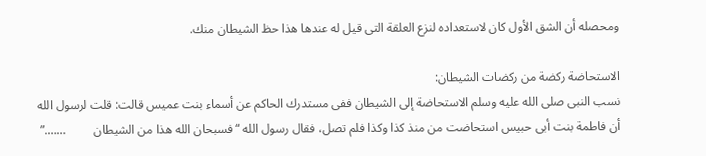ومحصله أن الشق الأول كان لاستعداده لنزع العلقة التى قيل له عندها هذا حظ الشيطان منك.

الاستحاضة ركضة من ركضات الشيطان:
نسب النبى صلى الله عليه وسلم الاستحاضة إلى الشيطان ففى مستدرك الحاكم عن أسماء بنت عميس قالت: قلت لرسول الله أن فاطمة بنت أبى حبيس استحاضت من منذ كذا وكذا فلم تصل، فقال رسول الله “فسبحان الله هذا من الشيطان         …….”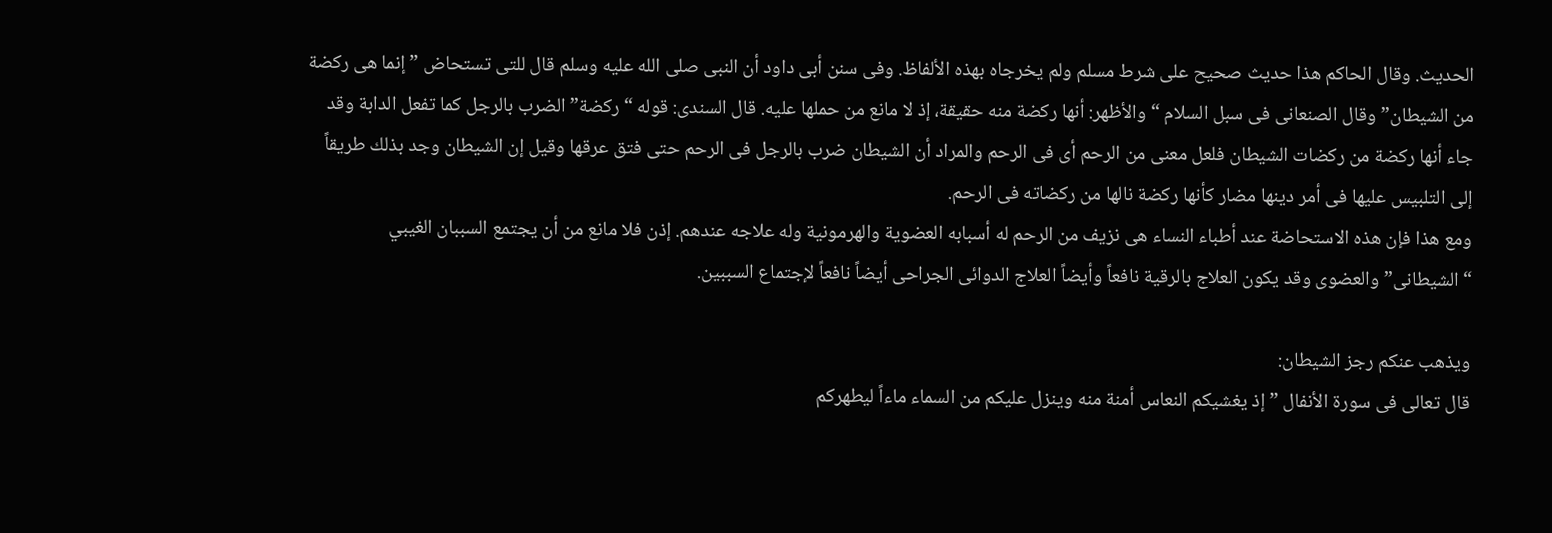الحديث. وقال الحاكم هذا حديث صحيح على شرط مسلم ولم يخرجاه بهذه الألفاظ. وفى سنن أبى داود أن النبى صلى الله عليه وسلم قال للتى تستحاض ” إنما هى ركضة من الشيطان” وقال الصنعانى فى سبل السلام “والأظهر: أنها ركضة منه حقيقة، إذ لا مانع من حملها عليه. قال السندى: قوله “ركضة” الضرب بالرجل كما تفعل الدابة وقد جاء أنها ركضة من ركضات الشيطان فلعل معنى من الرحم أى فى الرحم والمراد أن الشيطان ضرب بالرجل فى الرحم حتى فتق عرقها وقيل إن الشيطان وجد بذلك طريقاً إلى التلبيس عليها فى أمر دينها مضار كأنها ركضة نالها من ركضاته فى الرحم.
ومع هذا فإن هذه الاستحاضة عند أطباء النساء هى نزيف من الرحم له أسبابه العضوية والهرمونية وله علاجه عندهم. إذن فلا مانع من أن يجتمع السببان الغيبي “الشيطانى” والعضوى وقد يكون العلاج بالرقية نافعاً وأيضاً العلاج الدوائى الجراحى أيضاً نافعاً لإجتماع السببين.

ويذهب عنكم رجز الشيطان:
قال تعالى فى سورة الأنفال ” إذ يغشيكم النعاس أمنة منه وينزل عليكم من السماء ماءاً ليطهركم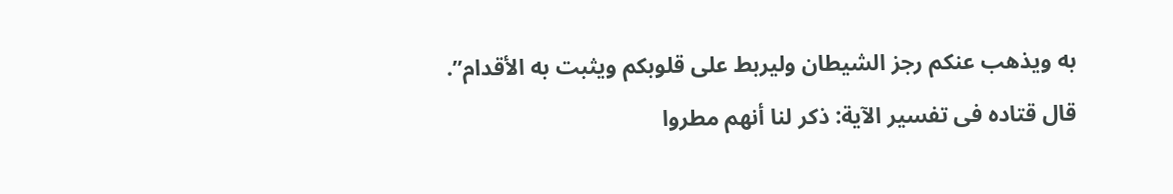به ويذهب عنكم رجز الشيطان وليربط على قلوبكم ويثبت به الأقدام”.
قال قتاده فى تفسير الآية: ذكر لنا أنهم مطروا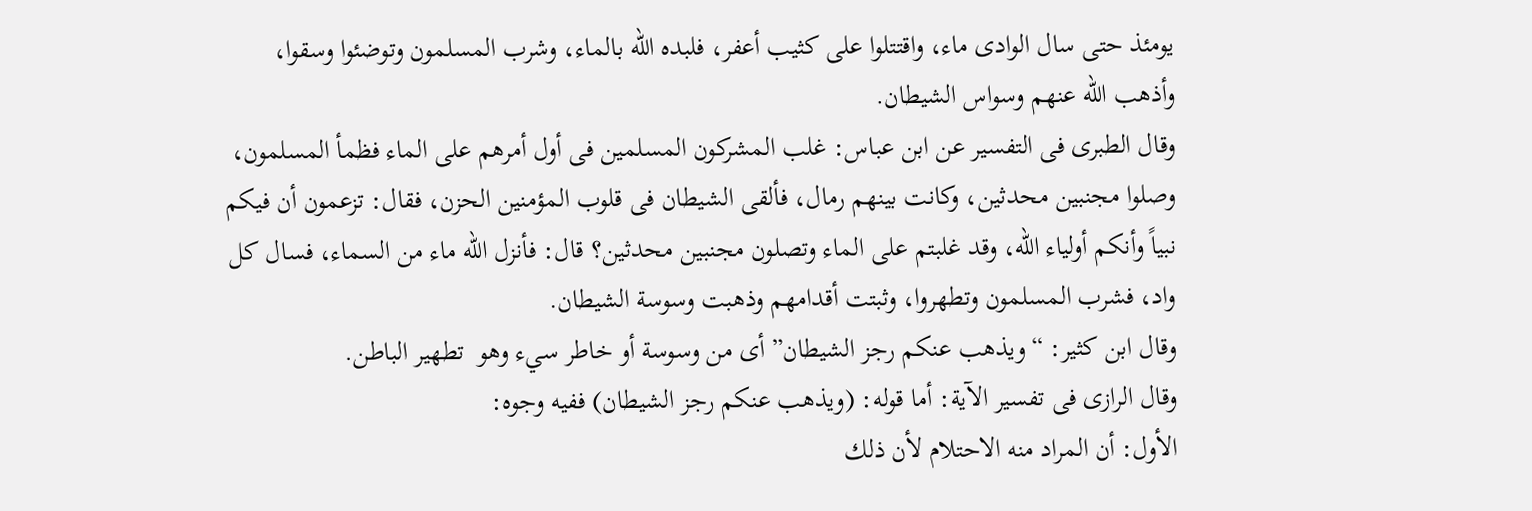يومئذ حتى سال الوادى ماء، واقتتلوا على كثيب أعفر، فلبده الله بالماء، وشرب المسلمون وتوضئوا وسقوا، وأذهب الله عنهم وسواس الشيطان.
وقال الطبرى فى التفسير عن ابن عباس: غلب المشركون المسلمين فى أول أمرهم على الماء فظمأ المسلمون، وصلوا مجنبين محدثين، وكانت بينهم رمال، فألقى الشيطان فى قلوب المؤمنين الحزن، فقال: تزعمون أن فيكم نبياً وأنكم أولياء الله، وقد غلبتم على الماء وتصلون مجنبين محدثين؟ قال: فأنزل الله ماء من السماء، فسال كل واد، فشرب المسلمون وتطهروا، وثبتت أقدامهم وذهبت وسوسة الشيطان.
وقال ابن كثير: “ويذهب عنكم رجز الشيطان” أى من وسوسة أو خاطر سيء وهو  تطهير الباطن.
وقال الرازى فى تفسير الآية: أما قوله: (ويذهب عنكم رجز الشيطان) ففيه وجوه:
الأول: أن المراد منه الاحتلام لأن ذلك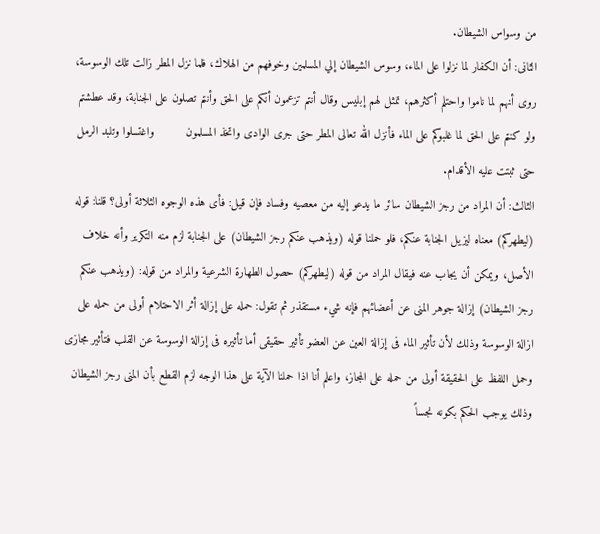من وسواس الشيطان.
الثانى: أن الكفار لما نزلوا على الماء، وسوس الشيطان إلي المسلمين وخوفهم من الهلاك، فلما نزل المطر زالت تلك الوسوسة، روى أنهم لما ناموا واحتلم أكثرهم، تمثل لهم إبليس وقال أنتم تزعمون أنكم على الحق وأنتم تصلون على الجنابة، وقد عطشتم ولو كنتم على الحق لما غلبوكم على الماء فأنزل الله تعالى المطر حتى جرى الوادى واتخذ المسلمون         واغتسلوا وتلبد الرمل حتى ثبتت عليه الأقدام.
الثالث: أن المراد من رجز الشيطان سائر ما يدعو إليه من معصيه وفساد فإن قيل: فأى هذه الوجوه الثلاثة أولى؟ قلنا: قوله (ليطهركم) معناه ليزيل الجنابة عنكم، فلو حملنا قوله (ويذهب عنكم رجز الشيطان) على الجنابة لزم منه التكرير وأنه خلاف الأصل، ويمكن أن يجاب عنه فيقال المراد من قوله (ليطهركم) حصول الطهارة الشرعية والمراد من قوله: (ويذهب عنكم رجز الشيطان) إزالة جوهر المنى عن أعضائهم فإنه شيء مستقذر ثم تقول: حمله على إزالة أثر الاحتلام أولى من حمله على ازالة الوسوسة وذلك لأن تأثير الماء فى إزالة العين عن العضو تأثير حقيقى أما تأثيره فى إزالة الوسوسة عن القلب فتأثير مجازى وحمل اللفظ على الحقيقة أولى من حمله على المجاز، واعلم أنا اذا حملنا الآية على هذا الوجه لزم القطع بأن المنى رجز الشيطان وذلك يوجب الحكم بكونه نجساً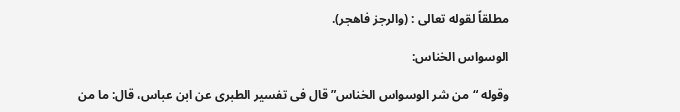مطلقاً لقوله تعالى : (والرجز فاهجر).

الوسواس الخناس:

وقوله “من شر الوسواس الخناس” قال فى تفسير الطبرى عن ابن عباس، قال: ما من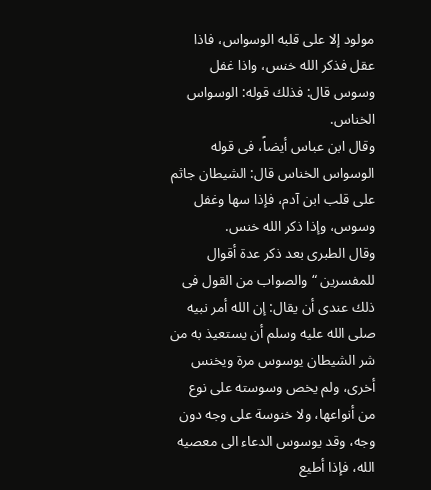مولود إلا على قلبه الوسواس، فاذا عقل فذكر الله خنس، واذا غفل وسوس قال: فذلك قوله: الوسواس الخناس.
وقال ابن عباس أيضاً، فى قوله الوسواس الخناس قال: الشيطان جاثم على قلب ابن آدم، فإذا سها وغفل وسوس، وإذا ذكر الله خنس.
وقال الطبرى بعد ذكر عدة أقوال للمفسرين “والصواب من القول فى ذلك عندى أن يقال: إن الله أمر نبيه صلى الله عليه وسلم أن يستعيذ به من شر الشيطان يوسوس مرة ويخنس أخرى، ولم يخص وسوسته على نوع من أنواعها، ولا خنوسة على وجه دون وجه، وقد يوسوس الدعاء الى معصيه الله، فإذا أطيع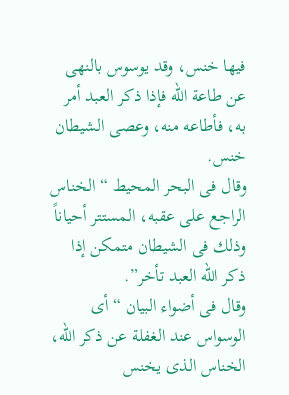فيها خنس، وقد يوسوس بالنهى عن طاعة الله فإذا ذكر العبد أمر به، فأطاعه منه، وعصى الشيطان خنس.
وقال فى البحر المحيط “الخناس الراجع على عقبه، المستتر أحياناً وذلك فى الشيطان متمكن إذا ذكر الله العبد تأخر”.
وقال فى أضواء البيان “أى الوسواس عند الغفلة عن ذكر الله، الخناس الذى يخنس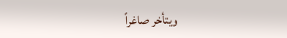ويتأخر صاغراً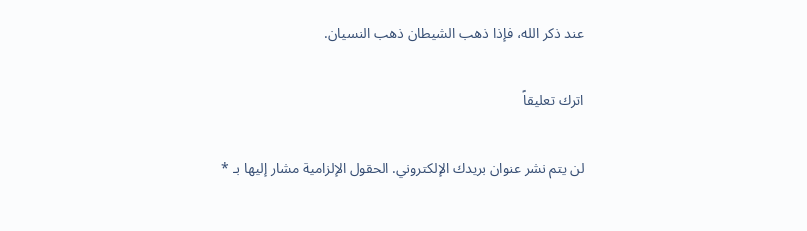عند ذكر الله، فإذا ذهب الشيطان ذهب النسيان.

اترك تعليقاً

لن يتم نشر عنوان بريدك الإلكتروني. الحقول الإلزامية مشار إليها بـ *